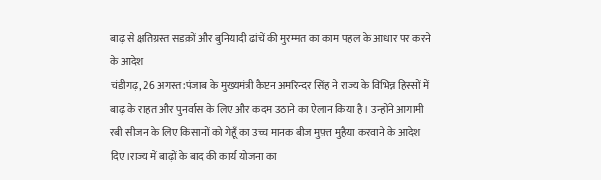बाढ़ से क्षतिग्रस्त सडक़ों और बुनियादी ढांचें की मुरम्मत का काम पहल के आधार पर करने के आदेश
चंडीगढ़, 26 अगस्त:पंजाब के मुख्यमंत्री कैप्टन अमरिन्दर सिंह ने राज्य के विभिन्न हिस्सों में बाढ़ के राहत और पुनर्वास के लिए और कदम उठाने का ऐलान किया है। उन्होंने आगामी रबी सीजन के लिए किसानों को गेहूँ का उच्च मानक बीज मुफ़्त मुहैया करवाने के आदेश दिए।राज्य में बाढ़ों के बाद की कार्य योजना का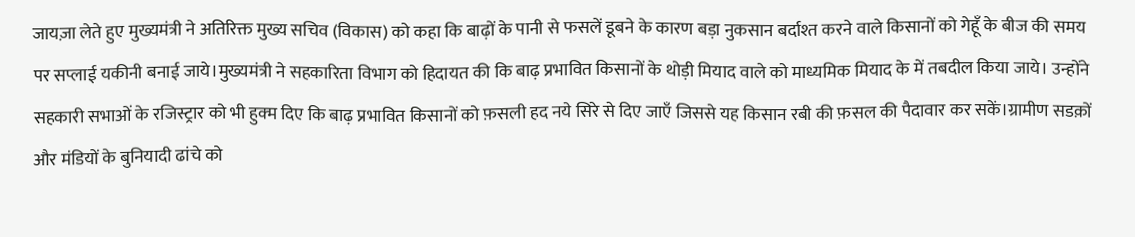जायज़ा लेते हुए मुख्यमंत्री ने अतिरिक्त मुख्य सचिव (विकास) को कहा कि बाढ़ों के पानी से फसलें डूबने के कारण बड़ा नुकसान बर्दाश्त करने वाले किसानों को गेहूँ के बीज की समय पर सप्लाई यकीनी बनाई जाये।मुख्यमंत्री ने सहकारिता विभाग को हिदायत की कि बाढ़ प्रभावित किसानों के थोड़ी मियाद वाले को माध्यमिक मियाद के में तबदील किया जाये। उन्होंने सहकारी सभाओं के रजिस्ट्रार को भी हुक्म दिए कि बाढ़ प्रभावित किसानों को फ़सली हद नये सिरे से दिए जाएँ जिससे यह किसान रबी की फ़सल की पैदावार कर सकें।ग्रामीण सडक़ों और मंडियों के बुनियादी ढांचे को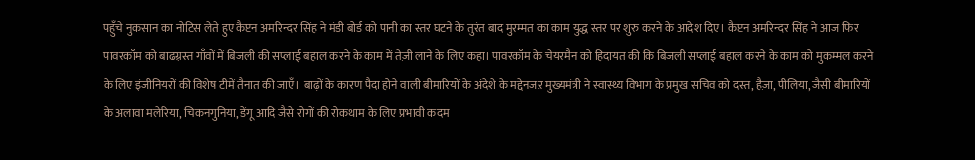पहुँचे नुकसान का नोटिस लेते हुए कैप्टन अमरिन्दर सिंह ने मंडी बोर्ड को पानी का स्तर घटने के तुरंत बाद मुरम्मत का काम युद्ध स्तर पर शुरु करने के आदेश दिए। कैप्टन अमरिन्दर सिंह ने आज फिर पावरकॉम को बाढग़्रस्त गाँवों में बिजली की सप्लाई बहाल करने के काम में तेज़ी लाने के लिए कहा। पावरकॉम के चेयरमैन को हिदायत की कि बिजली सप्लाई बहाल करने के काम को मुकम्मल करने के लिए इंजीनियरों की विशेष टीमें तैनात की जाएँ। बाढ़ों के कारण पैदा होने वाली बीमारियों के अंदेशे के मद्देनजऱ मुख्यमंत्री ने स्वास्थ्य विभाग के प्रमुख सचिव को दस्त, हैज़ा, पीलिया, जैसी बीमारियों के अलावा मलेरिया, चिकनगुनिया, डेंगू आदि जैसे रोगों की रोकथाम के लिए प्रभावी कदम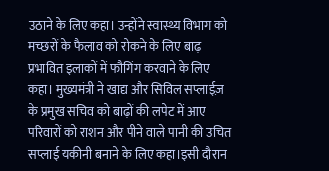उठाने के लिए कहा। उन्होंने स्वास्थ्य विभाग को मच्छरों के फैलाव को रोकने के लिए बाढ़ प्रभावित इलाकों में फौगिंग करवाने के लिए कहा। मुख्यमंत्री ने खाद्य और सिविल सप्लाईज़ के प्रमुख सचिव को बाढ़ों की लपेट में आए परिवारों को राशन और पीने वाले पानी की उचित सप्लाई यकीनी बनाने के लिए कहा।इसी दौरान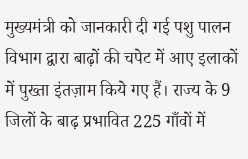मुख्यमंत्री को जानकारी दी गई पशु पालन विभाग द्वारा बाढ़ों की चपेट में आए इलाकों में पुख्ता इंतज़ाम किये गए हैं। राज्य के 9 जिलों के बाढ़ प्रभावित 225 गाँवों में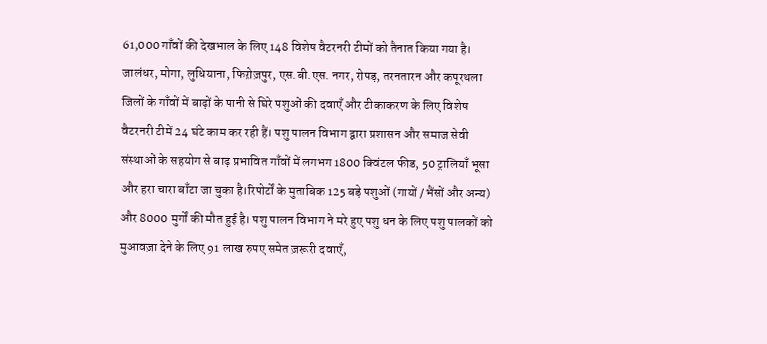61,000 गाँवों की देखभाल के लिए 148 विशेष वैटरनरी टीमों को तैनात किया गया है। जालंधर, मोगा, लुधियाना, फिऱोज़पुर, एस.बी.एस. नगर, रोपड़, तरनतारन और कपूरथला जिलों के गाँवों में बाढ़ों के पानी से घिरे पशुओं की दवाएँ और टीकाकरण के लिए विशेष वैटरनरी टीमें 24 घंटे काम कर रही हैं। पशु पालन विभाग द्वारा प्रशासन और समाज सेवी संस्थाओं के सहयोग से बाढ़ प्रभावित गाँवों में लगभग 1800 क्विंटल फीड, 50 ट्रालियाँ भूसा और हरा चारा बाँटा जा चुका है।रिपोर्टों के मुताबिक 125 बड़े पशुओं (गायों /भैंसों और अन्य) और 8000 मुर्गों की मौत हुई है। पशु पालन विभाग ने मरे हुए पशु धन के लिए पशु पालकों को मुआवज़ा देने के लिए 91 लाख रुपए समेत ज़रूरी दवाएँ,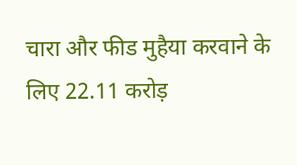चारा और फीड मुहैया करवाने के लिए 22.11 करोड़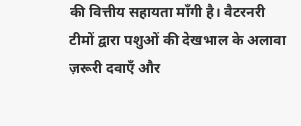की वित्तीय सहायता माँगी है। वैटरनरी टीमों द्वारा पशुओं की देखभाल के अलावा ज़रूरी दवाएँ और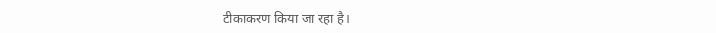टीकाकरण किया जा रहा है।